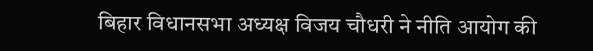बिहार विधानसभा अध्यक्ष विजय चौधरी ने नीति आयोग की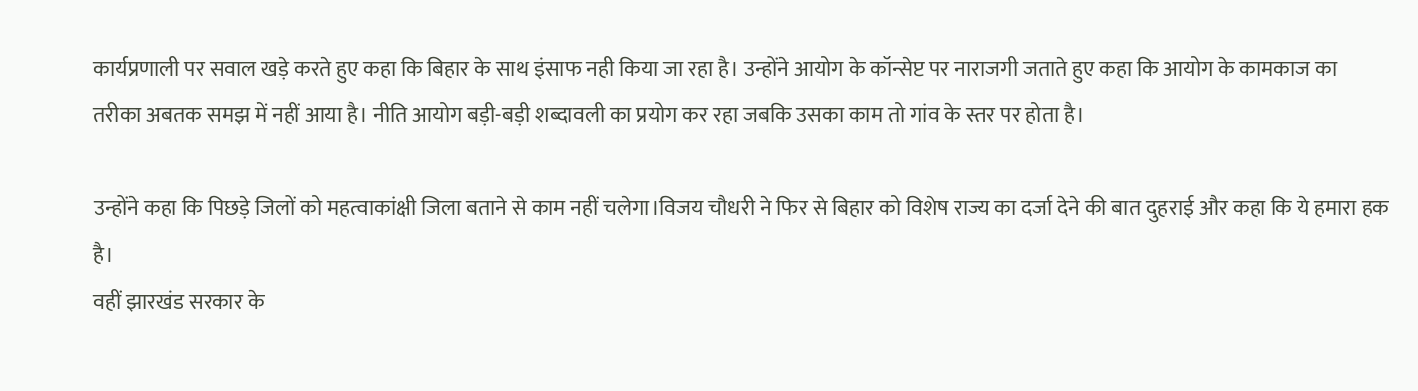कार्यप्रणाली पर सवाल खड़े करते हुए कहा कि बिहार के साथ इंसाफ नही किया जा रहा है। उन्होंने आयोग के कॉन्सेप्ट पर नाराजगी जताते हुए कहा कि आयोग के कामकाज का तरीका अबतक समझ में नहीं आया है। नीति आयोग बड़ी-बड़ी शब्दावली का प्रयोग कर रहा जबकि उसका काम तो गांव के स्तर पर होता है।

उन्होंने कहा कि पिछड़े जिलों को महत्वाकांक्षी जिला बताने से काम नहीं चलेगा।विजय चौधरी ने फिर से बिहार को विशेष राज्य का दर्जा देने की बात दुहराई और कहा कि ये हमारा हक है।
वहीं झारखंड सरकार के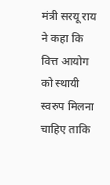मंत्री सरयू राय ने कहा कि वित्त आयोग को स्थायी स्वरुप मिलना चाहिए ताकि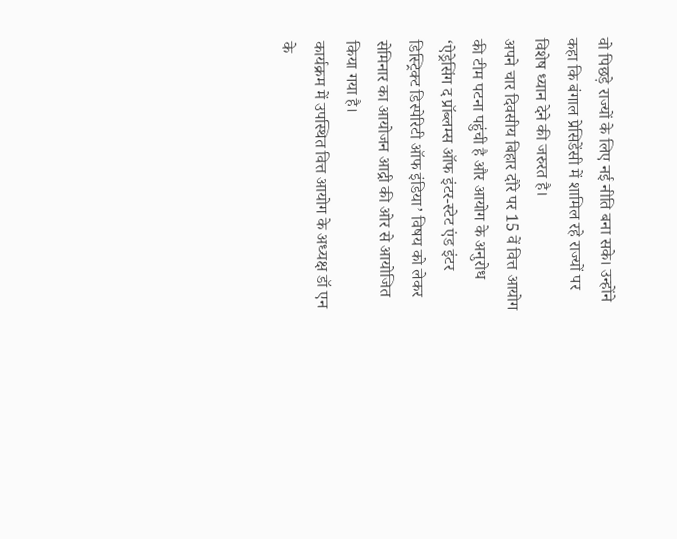वो पिछड़े राज्यों के लिए नई नीति बना सके। उन्होंने कहा कि बंगाल प्रेसिडेंसी में शामिल रहे राज्यों पर विशेष ध्यान देने की जरुरत है।
अपने चार दिवसीय बिहार दौरे पर 15 वें वित्त आयोग की टीम पटना पहुंची है और आयोग के अनुरोध ‘ऐड्रेसिंग द प्रॉब्लम्स ऑफ इंटर-स्टेट एंड इंटर डिस्ट्रिक्ट डिस्पेरिटी ऑफ इंडिया’ विषय को लेकर सेमिनार का आयोजन आद्री की ओर से आयोजित किया गया है।
कार्यक्रम में उपस्थित वित्त आयोग के अध्यक्ष डॉ एन के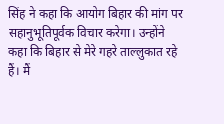सिंह ने कहा कि आयोग बिहार की मांग पर सहानुभूतिपूर्वक विचार करेगा। उन्होंने कहा कि बिहार से मेरे गहरे ताल्लुकात रहे हैं। मैं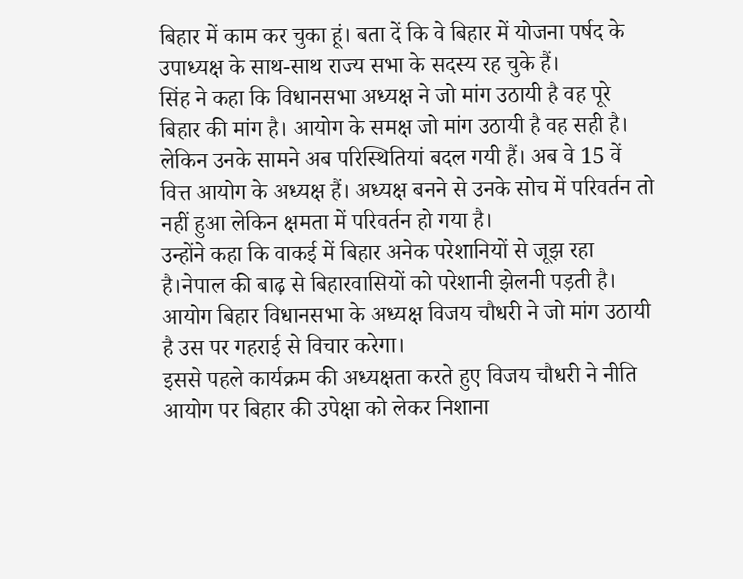बिहार में काम कर चुका हूं। बता दें कि वे बिहार में योजना पर्षद के उपाध्यक्ष के साथ-साथ राज्य सभा के सदस्य रह चुके हैं।
सिंह ने कहा कि विधानसभा अध्यक्ष ने जो मांग उठायी है वह पूरे बिहार की मांग है। आयोग के समक्ष जो मांग उठायी है वह सही है। लेकिन उनके सामने अब परिस्थितियां बदल गयी हैं। अब वे 15 वें वित्त आयोग के अध्यक्ष हैं। अध्यक्ष बनने से उनके सोच में परिवर्तन तो नहीं हुआ लेकिन क्षमता में परिवर्तन हो गया है।
उन्होंने कहा कि वाकई में बिहार अनेक परेशानियों से जूझ रहा है।नेपाल की बाढ़ से बिहारवासियों को परेशानी झेलनी पड़ती है। आयोग बिहार विधानसभा के अध्यक्ष विजय चौधरी ने जो मांग उठायी है उस पर गहराई से विचार करेगा।
इससे पहले कार्यक्रम की अध्यक्षता करते हुए विजय चौधरी ने नीति आयोग पर बिहार की उपेक्षा को लेकर निशाना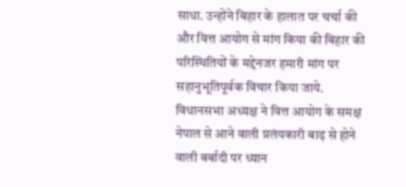साधा. उन्होंने बिहार के हालात पर चर्चा की और वित्त आयोग से मांग किया की बिहार की परिस्थितियों के मद्देनजर हमारी मांग पर सहानुभूतिपूर्वक विचार किया जाये. विधानसभा अध्यक्ष ने वित्त आयोग के समक्ष नेपाल से आने वाली प्रलंयकारी बाढ़ से होने वाली बर्बादी पर ध्यान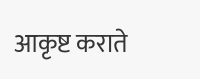आकृष्ट कराते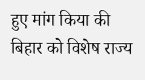हुए मांग किया की बिहार को विशेष राज्य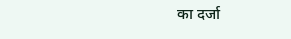का दर्जा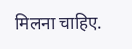मिलना चाहिए.